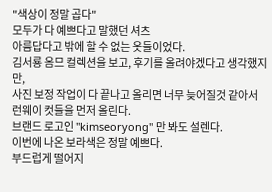"색상이 정말 곱다"
모두가 다 예쁘다고 말했던 셔츠
아름답다고 밖에 할 수 없는 옷들이었다.
김서룡 옴므 컬렉션을 보고, 후기를 올려야겠다고 생각했지만,
사진 보정 작업이 다 끝나고 올리면 너무 늦어질것 같아서
런웨이 컷들을 먼저 올린다.
브랜드 로고인 "kimseoryong" 만 봐도 설렌다.
이번에 나온 보라색은 정말 예쁘다.
부드럽게 떨어지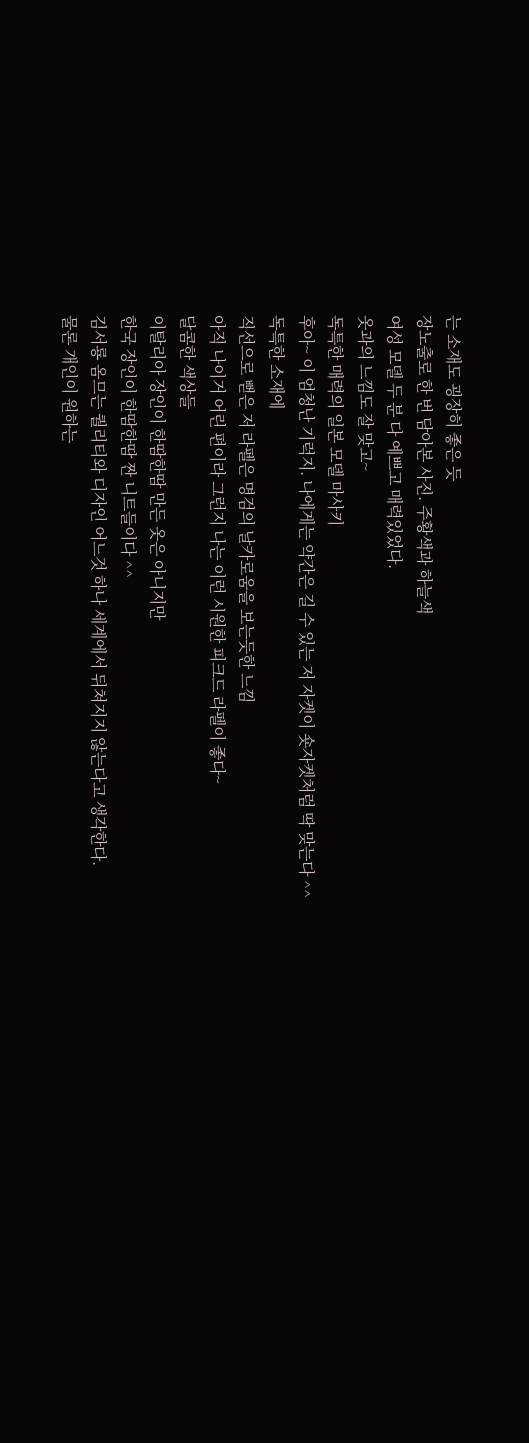는 소재도 굉장히 좋은 듯
장노출로 한 번 담아본 사진. 주황색과 하늘색
여성 모델 두 분 다 예쁘고 매력있었다.
옷과의 느낌도 잘 맞고~
독특한 매력의 일본 모델 마사키
후아~ 이 엄청난 기럭지. 나에게는 약간은 길 수 있는 저 자켓이 숏자켓처럼 딱 맞는다 ^^
독특한 소재에
직선으로 뻗은 저 라펠은 명검의 날카로움을 보는듯한 느낌
아직 나이거 어린 편이라 그런지 나는 이런 시원한 피크드 라펠이 좋다~
달콤한 색상들
이탈리아 장인이 한땀한땀 만든 옷은 아니지만
한국 장인이 한땀한땀 짠 니트들이다 ^^
김서룡 옴므는 퀄리티와 디자인 어느것 하나 세계에서 뒤쳐지지 않는다고 생각한다.
물론 개인이 원하는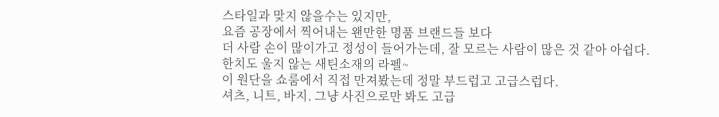스타일과 맞지 않을수는 있지만,
요즘 공장에서 찍어내는 왠만한 명품 브랜드들 보다
더 사람 손이 많이가고 정성이 들어가는데, 잘 모르는 사람이 많은 것 같아 아쉽다.
한치도 울지 않는 새틴소재의 라펠~
이 원단을 쇼룸에서 직접 만져봤는데 정말 부드럽고 고급스럽다.
셔츠, 니트, 바지. 그냥 사진으로만 봐도 고급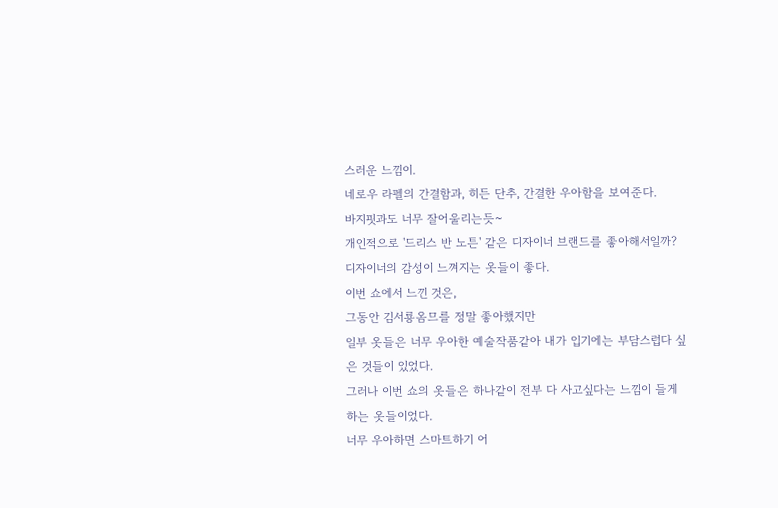스러운 느낌이.
네로우 라펠의 간결함과, 히든 단추, 간결한 우아함을 보여준다.
바지핏과도 너무 잘어울리는듯~
개인적으로 '드리스 반 노튼' 같은 디자이너 브랜드를 좋아해서일까?
디자이너의 감성이 느껴지는 옷들이 좋다.
이번 쇼에서 느낀 것은,
그동안 김서룡옴므를 정말 좋아했지만
일부 옷들은 너무 우아한 예술작품같아 내가 입기에는 부담스럽다 싶은 것들이 있었다.
그러나 이번 쇼의 옷들은 하나같이 전부 다 사고싶다는 느낌이 들게하는 옷들이었다.
너무 우아하면 스마트하기 어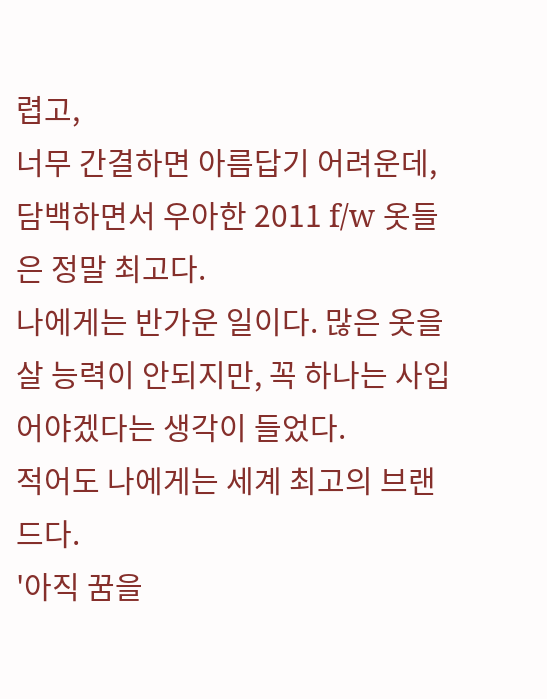렵고,
너무 간결하면 아름답기 어려운데,
담백하면서 우아한 2011 f/w 옷들은 정말 최고다.
나에게는 반가운 일이다. 많은 옷을 살 능력이 안되지만, 꼭 하나는 사입어야겠다는 생각이 들었다.
적어도 나에게는 세계 최고의 브랜드다.
'아직 꿈을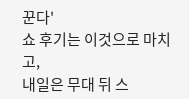꾼다'
쇼 후기는 이것으로 마치고,
내일은 무대 뒤 스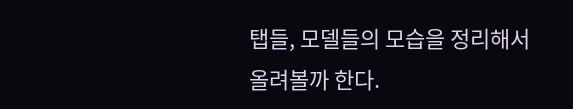탭들, 모델들의 모습을 정리해서 올려볼까 한다.